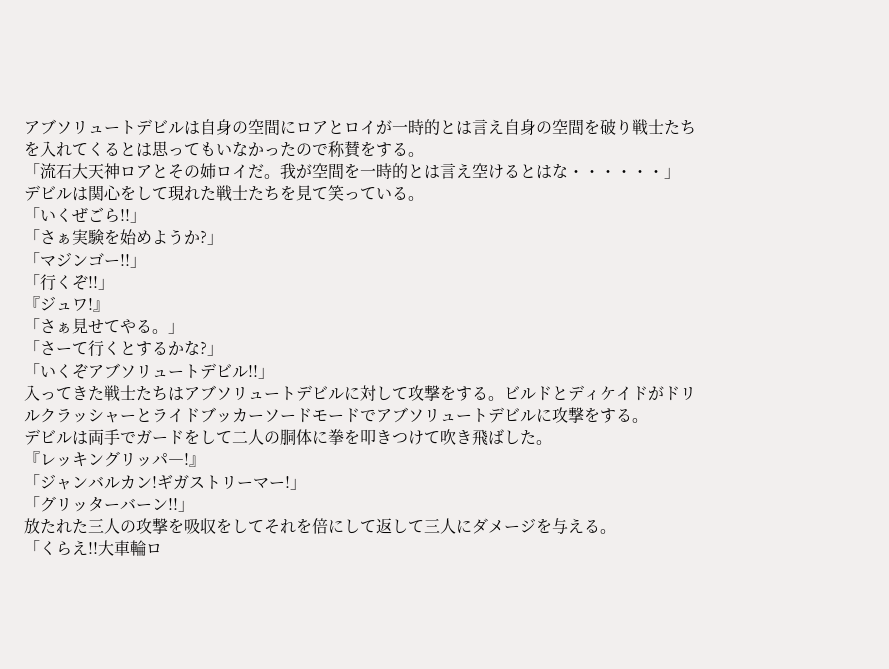アブソリュートデビルは自身の空間にロアとロイが一時的とは言え自身の空間を破り戦士たちを入れてくるとは思ってもいなかったので称賛をする。
「流石大天神ロアとその姉ロイだ。我が空間を一時的とは言え空けるとはな・・・・・・」
デビルは関心をして現れた戦士たちを見て笑っている。
「いくぜごら!!」
「さぁ実験を始めようか?」
「マジンゴー!!」
「行くぞ!!」
『ジュワ!』
「さぁ見せてやる。」
「さーて行くとするかな?」
「いくぞアブソリュートデビル!!」
入ってきた戦士たちはアブソリュートデビルに対して攻撃をする。ビルドとディケイドがドリルクラッシャーとライドブッカーソードモードでアブソリュートデビルに攻撃をする。
デビルは両手でガードをして二人の胴体に拳を叩きつけて吹き飛ばした。
『レッキングリッパ―!』
「ジャンバルカン!ギガストリーマー!」
「グリッターバーン!!」
放たれた三人の攻撃を吸収をしてそれを倍にして返して三人にダメージを与える。
「くらえ!!大車輪ロ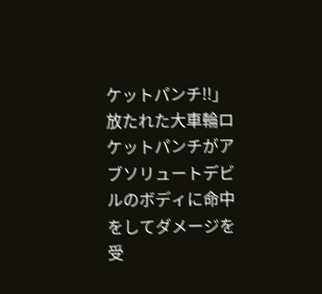ケットパンチ!!」
放たれた大車輪ロケットパンチがアブソリュートデビルのボディに命中をしてダメージを受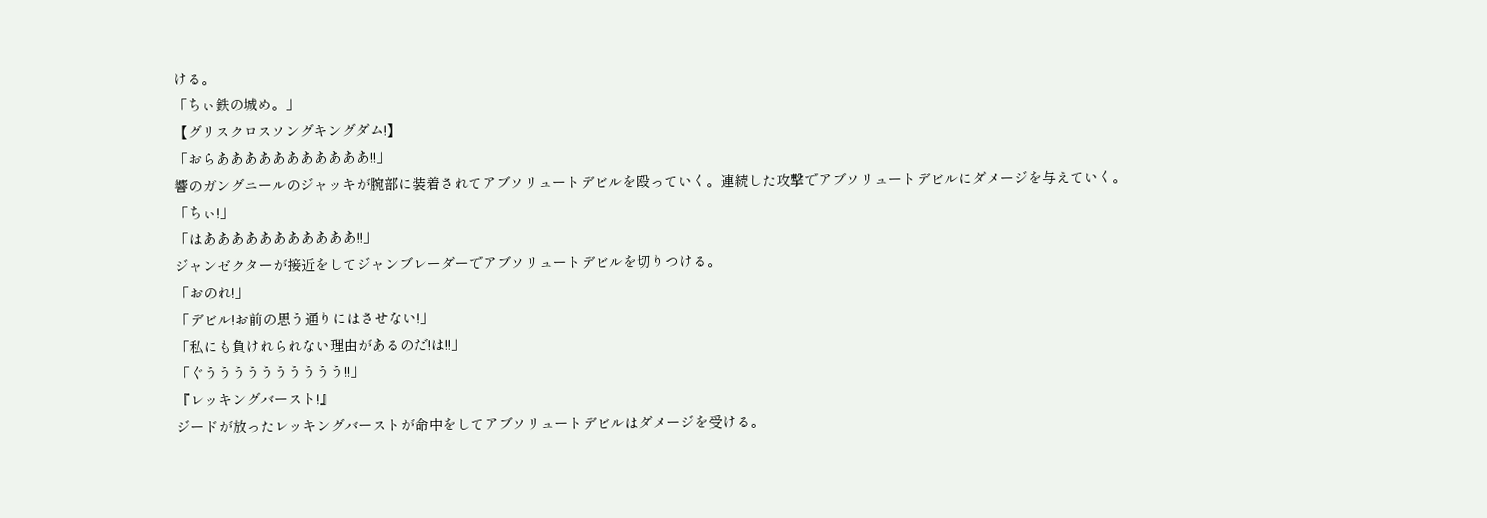ける。
「ちぃ鉄の城め。」
【グリスクロスソングキングダム!】
「おらあああああああああああ!!」
響のガングニールのジャッキが腕部に装着されてアブソリュートデビルを殴っていく。連続した攻撃でアブソリュートデビルにダメージを与えていく。
「ちぃ!」
「はあああああああああああ!!」
ジャンゼクターが接近をしてジャンブレーダーでアブソリュートデビルを切りつける。
「おのれ!」
「デビル!お前の思う通りにはさせない!」
「私にも負けれられない理由があるのだ!は!!」
「ぐうううううううううう!!」
『レッキングバースト!』
ジードが放ったレッキングバーストが命中をしてアブソリュートデビルはダメージを受ける。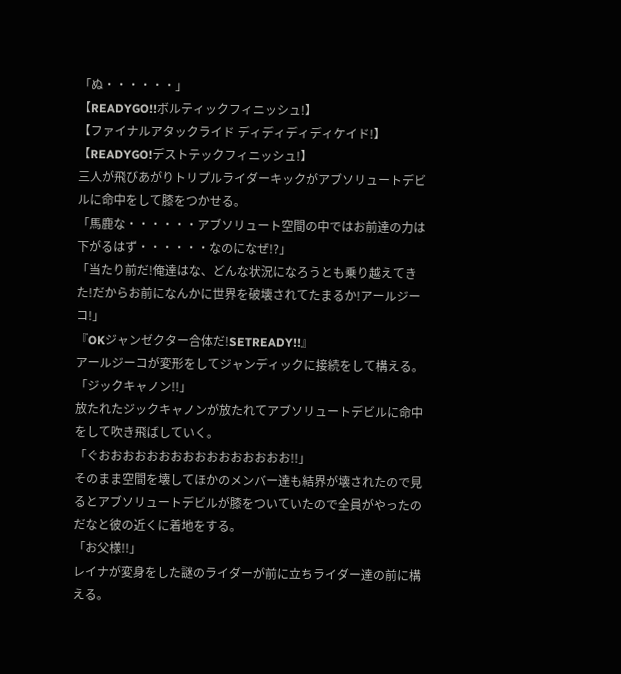「ぬ・・・・・・」
【READYGO!!ボルティックフィニッシュ!】
【ファイナルアタックライド ディディディディケイド!】
【READYGO!デストテックフィニッシュ!】
三人が飛びあがりトリプルライダーキックがアブソリュートデビルに命中をして膝をつかせる。
「馬鹿な・・・・・・アブソリュート空間の中ではお前達の力は下がるはず・・・・・・なのになぜ!?」
「当たり前だ!俺達はな、どんな状況になろうとも乗り越えてきた!だからお前になんかに世界を破壊されてたまるか!アールジーコ!」
『OKジャンゼクター合体だ!SETREADY!!』
アールジーコが変形をしてジャンディックに接続をして構える。
「ジックキャノン!!」
放たれたジックキャノンが放たれてアブソリュートデビルに命中をして吹き飛ばしていく。
「ぐおおおおおおおおおおおおおおおお!!」
そのまま空間を壊してほかのメンバー達も結界が壊されたので見るとアブソリュートデビルが膝をついていたので全員がやったのだなと彼の近くに着地をする。
「お父様!!」
レイナが変身をした謎のライダーが前に立ちライダー達の前に構える。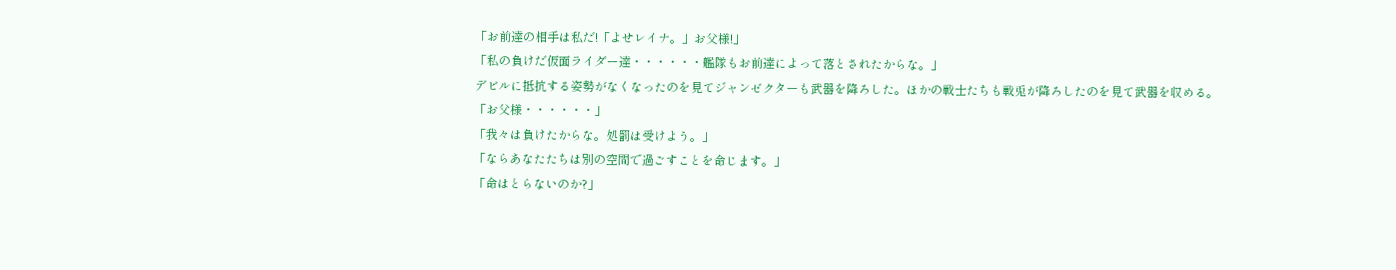「お前達の相手は私だ!「よせレイナ。」お父様!」
「私の負けだ仮面ライダー達・・・・・・艦隊もお前達によって落とされたからな。」
デビルに抵抗する姿勢がなくなったのを見てジャンゼクターも武器を降ろした。ほかの戦士たちも戦兎が降ろしたのを見て武器を収める。
「お父様・・・・・・」
「我々は負けたからな。処罰は受けよう。」
「ならあなたたちは別の空間で過ごすことを命じます。」
「命はとらないのか?」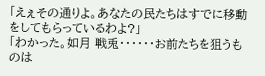「えぇその通りよ。あなたの民たちはすでに移動をしてもらっているわよ?」
「わかった。如月 戦兎・・・・・・お前たちを狙うものは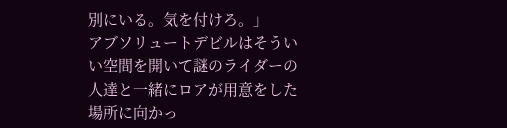別にいる。気を付けろ。」
アブソリュートデビルはそういい空間を開いて謎のライダーの人達と一緒にロアが用意をした場所に向かっ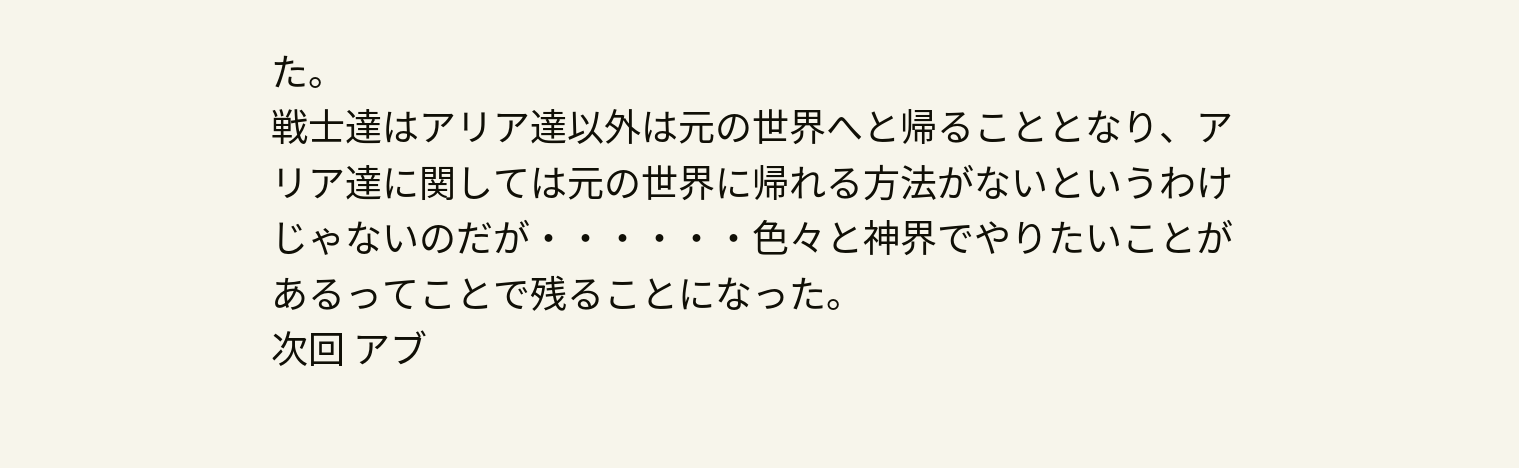た。
戦士達はアリア達以外は元の世界へと帰ることとなり、アリア達に関しては元の世界に帰れる方法がないというわけじゃないのだが・・・・・・色々と神界でやりたいことがあるってことで残ることになった。
次回 アブ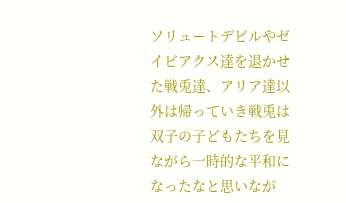ソリュートデビルやゼイビアクス達を退かせた戦兎達、アリア達以外は帰っていき戦兎は双子の子どもたちを見ながら一時的な平和になったなと思いなが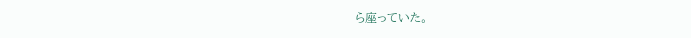ら座っていた。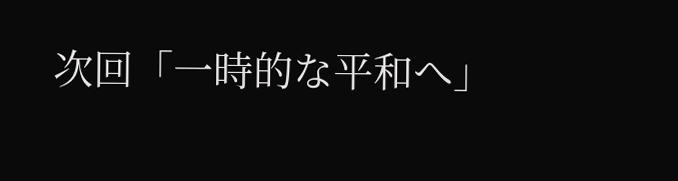次回「一時的な平和へ」